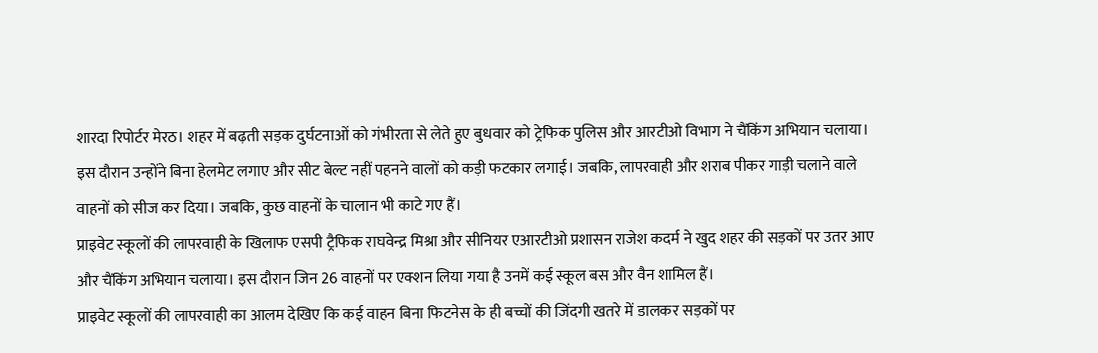शारदा रिपोर्टर मेरठ। शहर में बढ़ती सड़क दुर्घटनाओं को गंभीरता से लेते हुए बुधवार को ट्रेफिक पुलिस और आरटीओ विभाग ने चैंकिंग अभियान चलाया। इस दौरान उन्होंने बिना हेलमेट लगाए और सीट बेल्ट नहीं पहनने वालों को कड़ी फटकार लगाई। जबकि, लापरवाही और शराब पीकर गाड़ी चलाने वाले वाहनों को सीज कर दिया। जबकि, कुछ वाहनों के चालान भी काटे गए हैं।
प्राइवेट स्कूलों की लापरवाही के खिलाफ एसपी ट्रैफिक राघवेन्द्र मिश्रा और सीनियर एआरटीओ प्रशासन राजेश कदर्म ने खुद शहर की सड़कों पर उतर आए और चैंकिंग अभियान चलाया। इस दौरान जिन 26 वाहनों पर एक्शन लिया गया है उनमें कई स्कूल बस और वैन शामिल हैं।
प्राइवेट स्कूलों की लापरवाही का आलम देखिए कि कई वाहन बिना फिटनेस के ही बच्चों की जिंदगी खतरे में डालकर सड़कों पर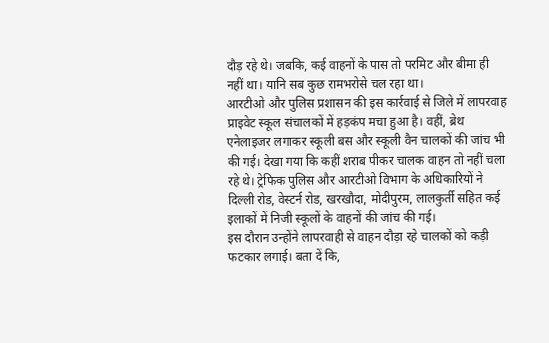दौड़ रहे थे। जबकि, कई वाहनों के पास तो परमिट और बीमा ही नहीं था। यानि सब कुछ रामभरोसे चल रहा था।
आरटीओ और पुलिस प्रशासन की इस कार्रवाई से जिले में लापरवाह प्राइवेट स्कूल संचालकों में हड़कंप मचा हुआ है। वहीं, ब्रेथ एनेलाइजर लगाकर स्कूली बस और स्कूली वैन चालकों की जांच भी की गई। देखा गया कि कहीं शराब पीकर चालक वाहन तो नहीं चला रहे थे। ट्रेफिक पुलिस और आरटीओ विभाग के अधिकारियों ने दिल्ली रोड, वेस्टर्न रोड, खरखौदा, मोदीपुरम, लालकुर्ती सहित कई इलाकों में निजी स्कूलों के वाहनों की जांच की गई।
इस दौरान उन्होंने लापरवाही से वाहन दौड़ा रहे चालकों को कड़ी फटकार लगाई। बता दें कि,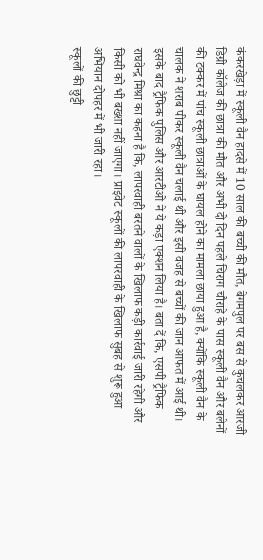कंकरखेड़ा में स्कूली वैन हादसे में 10 साल की बच्ची की मौत, बेगमपुल पर बस से कुचलकर आरजी डिग्री कॉलेज की छात्रा की मौत और अभी दो दिन पहले चिराग चौराहे के पास स्कूली वैन और बलेनों की टक्कर में पांच स्कूली छात्राओं के घायल होने का मामला छाया हुआ है, क्योंकि स्कूली वैन के चालक ने शराब पीकर स्कूली वैन चलाई थी और इसी वजह से बच्चों की जान आफत में आई थी।
इसके बाद ट्रैफिक पुलिस और आरटीओ ने ये कड़ा एक्शन लिया है। बता दें कि, एसपी ट्रैफिक राघवेन्द्र मिश्रा का कहना है कि, लापरवाही बरतने वालों के खिलाफ कड़ी कार्रवाई जारी रहेगी और किसी को भी बख्शा नहीं जाएगा। प्राइवेट स्कूलों की लापरवाही के खिलाफ सुबह से शुरू हुआ अभियान दोपहर में भी जारी रहा।
स्कूलों की छुट्टी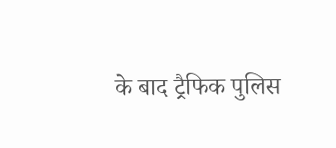के बाद ट्रैफिक पुलिस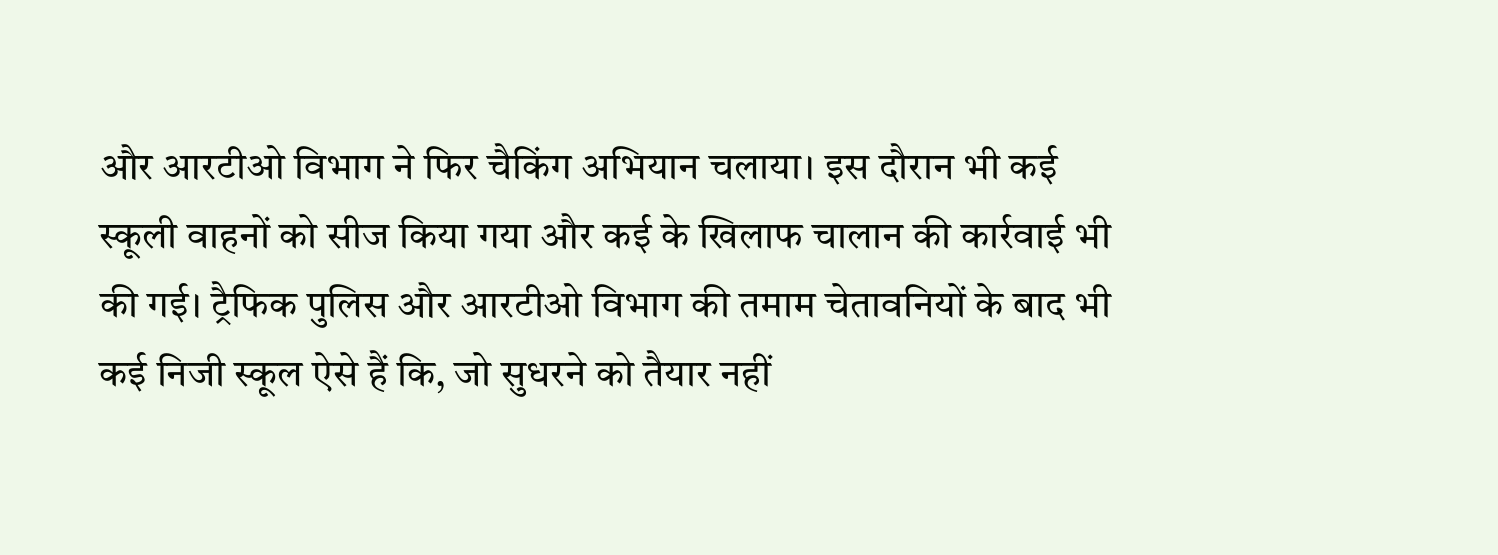और आरटीओ विभाग ने फिर चैकिंग अभियान चलाया। इस दौरान भी कई स्कूली वाहनों को सीज किया गया और कई के खिलाफ चालान की कार्रवाई भी की गई। ट्रैफिक पुलिस और आरटीओ विभाग की तमाम चेतावनियों के बाद भी कई निजी स्कूल ऐसे हैं कि, जो सुधरने को तैयार नहीं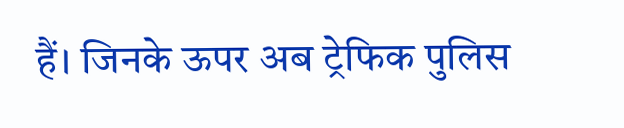हैं। जिनके ऊपर अब ट्रेफिक पुलिस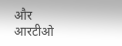और आरटीओ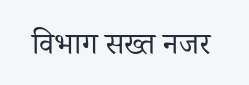विभाग सख्त नजर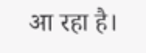आ रहा है।